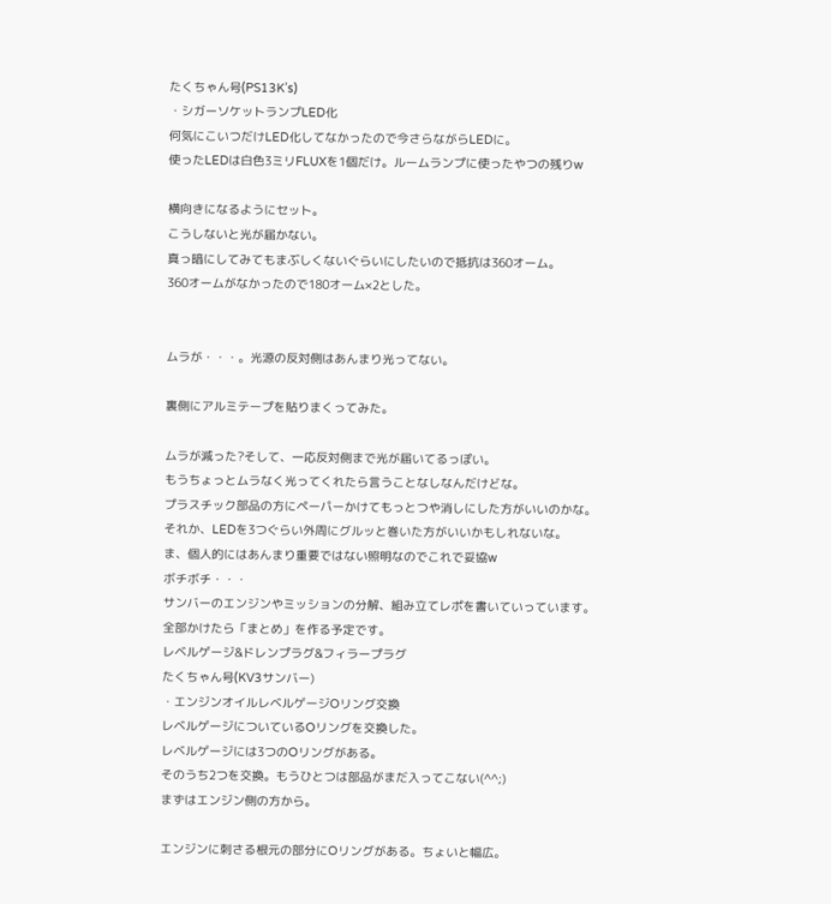たくちゃん号(PS13K’s)
・シガーソケットランプLED化
何気にこいつだけLED化してなかったので今さらながらLEDに。
使ったLEDは白色3ミリFLUXを1個だけ。ルームランプに使ったやつの残りw

横向きになるようにセット。
こうしないと光が届かない。
真っ暗にしてみてもまぶしくないぐらいにしたいので抵抗は360オーム。
360オームがなかったので180オーム×2とした。


ムラが・・・。光源の反対側はあんまり光ってない。

裏側にアルミテープを貼りまくってみた。

ムラが減った?そして、一応反対側まで光が届いてるっぽい。
もうちょっとムラなく光ってくれたら言うことなしなんだけどな。
プラスチック部品の方にペーパーかけてもっとつや消しにした方がいいのかな。
それか、LEDを3つぐらい外周にグルッと巻いた方がいいかもしれないな。
ま、個人的にはあんまり重要ではない照明なのでこれで妥協w
ボチボチ・・・
サンバーのエンジンやミッションの分解、組み立てレポを書いていっています。
全部かけたら「まとめ」を作る予定です。
レベルゲージ&ドレンプラグ&フィラープラグ
たくちゃん号(KV3サンバー)
・エンジンオイルレベルゲージOリング交換
レベルゲージについているOリングを交換した。
レベルゲージには3つのOリングがある。
そのうち2つを交換。もうひとつは部品がまだ入ってこない(^^;)
まずはエンジン側の方から。

エンジンに刺さる根元の部分にOリングがある。ちょいと幅広。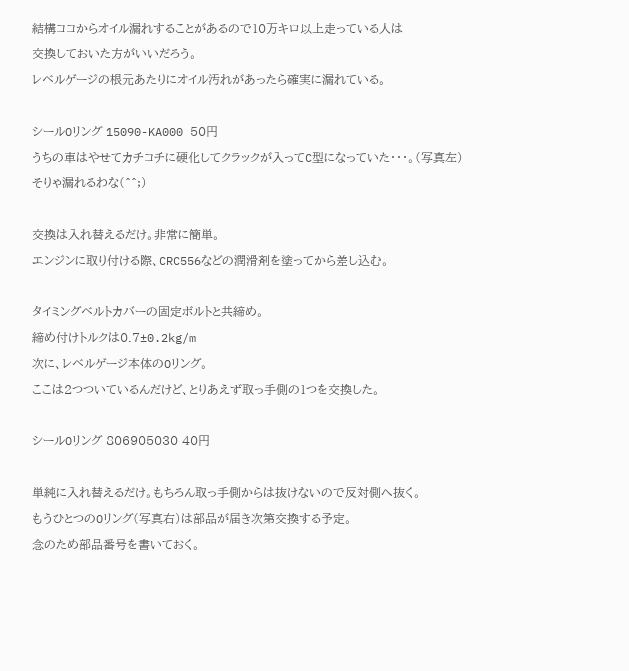結構ココからオイル漏れすることがあるので10万キロ以上走っている人は
交換しておいた方がいいだろう。
レベルゲージの根元あたりにオイル汚れがあったら確実に漏れている。

シールOリング 15090-KA000 50円
うちの車はやせてカチコチに硬化してクラックが入ってC型になっていた・・・。(写真左)
そりゃ漏れるわな(^^;)

交換は入れ替えるだけ。非常に簡単。
エンジンに取り付ける際、CRC556などの潤滑剤を塗ってから差し込む。

タイミングベルトカバーの固定ボルトと共締め。
締め付けトルクは0.7±0.2kg/m
次に、レベルゲージ本体のOリング。
ここは2つついているんだけど、とりあえず取っ手側の1つを交換した。

シールOリング 806905030 40円

単純に入れ替えるだけ。もちろん取っ手側からは抜けないので反対側へ抜く。
もうひとつのOリング(写真右)は部品が届き次第交換する予定。
念のため部品番号を書いておく。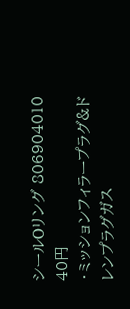シールOリング 806904010 40円
・ミッションフィラープラグ&ドレンプラグガス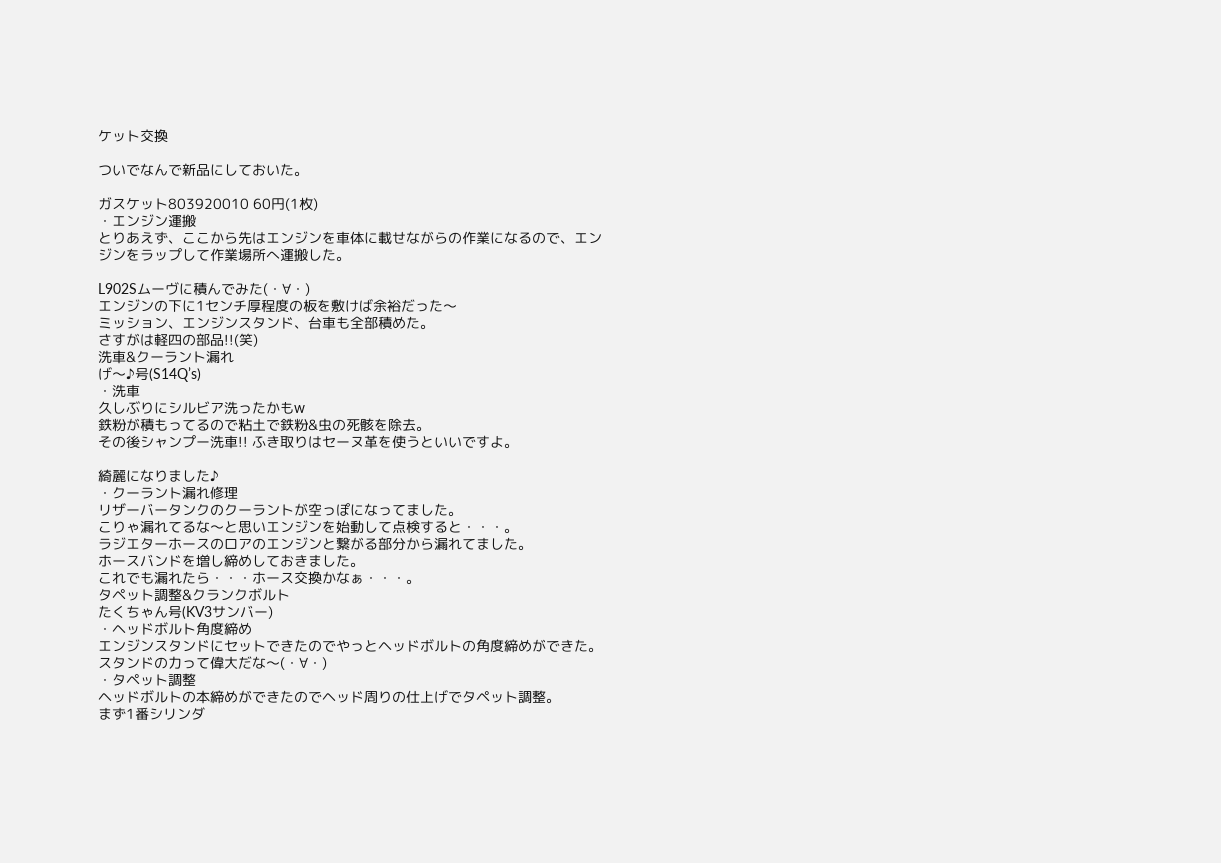ケット交換

ついでなんで新品にしておいた。

ガスケット803920010 60円(1枚)
・エンジン運搬
とりあえず、ここから先はエンジンを車体に載せながらの作業になるので、エン
ジンをラップして作業場所へ運搬した。

L902Sムーヴに積んでみた(・∀・)
エンジンの下に1センチ厚程度の板を敷けば余裕だった〜
ミッション、エンジンスタンド、台車も全部積めた。
さすがは軽四の部品!!(笑)
洗車&クーラント漏れ
げ〜♪号(S14Q’s)
・洗車
久しぶりにシルビア洗ったかもw
鉄粉が積もってるので粘土で鉄粉&虫の死骸を除去。
その後シャンプー洗車!! ふき取りはセーヌ革を使うといいですよ。

綺麗になりました♪
・クーラント漏れ修理
リザーバータンクのクーラントが空っぽになってました。
こりゃ漏れてるな〜と思いエンジンを始動して点検すると・・・。
ラジエターホースのロアのエンジンと繋がる部分から漏れてました。
ホースバンドを増し締めしておきました。
これでも漏れたら・・・ホース交換かなぁ・・・。
タペット調整&クランクボルト
たくちゃん号(KV3サンバー)
・ヘッドボルト角度締め
エンジンスタンドにセットできたのでやっとヘッドボルトの角度締めができた。
スタンドの力って偉大だな〜(・∀・)
・タペット調整
ヘッドボルトの本締めができたのでヘッド周りの仕上げでタペット調整。
まず1番シリンダ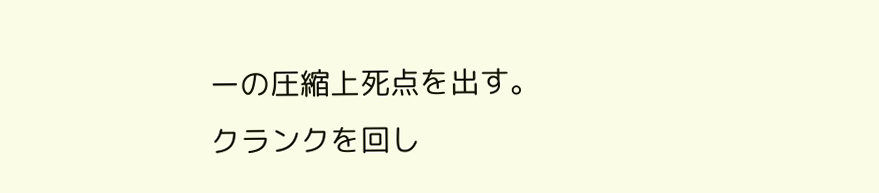ーの圧縮上死点を出す。
クランクを回し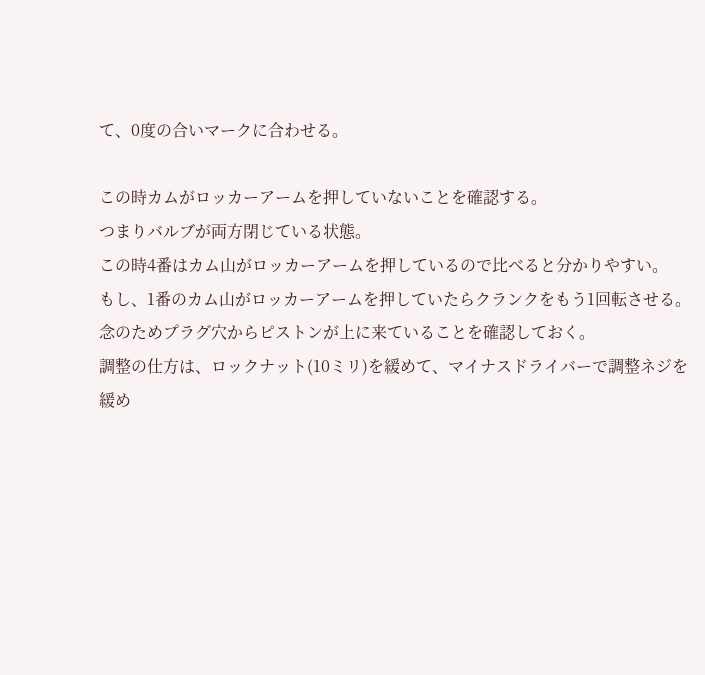て、0度の合いマークに合わせる。

この時カムがロッカーアームを押していないことを確認する。
つまりバルブが両方閉じている状態。
この時4番はカム山がロッカーアームを押しているので比べると分かりやすい。
もし、1番のカム山がロッカーアームを押していたらクランクをもう1回転させる。
念のためプラグ穴からピストンが上に来ていることを確認しておく。
調整の仕方は、ロックナット(10ミリ)を緩めて、マイナスドライバーで調整ネジを
緩め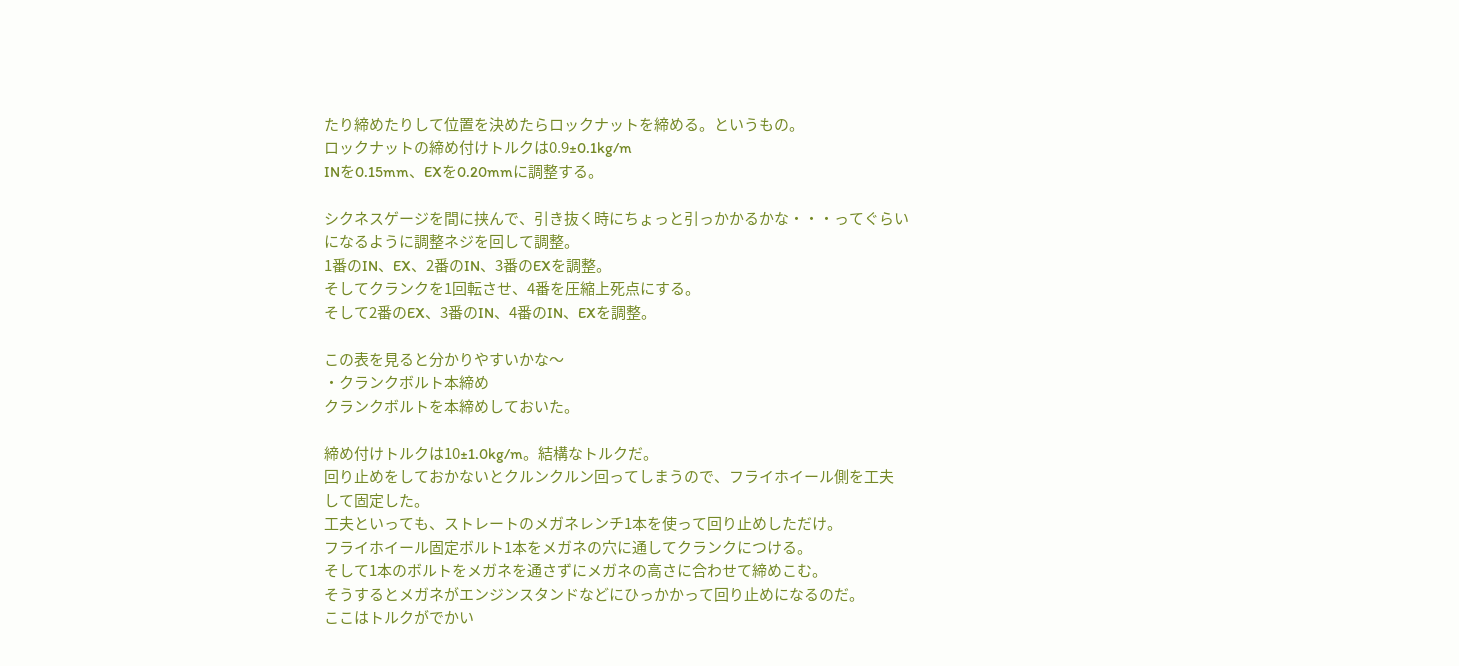たり締めたりして位置を決めたらロックナットを締める。というもの。
ロックナットの締め付けトルクは0.9±0.1kg/m
INを0.15mm、EXを0.20mmに調整する。

シクネスゲージを間に挟んで、引き抜く時にちょっと引っかかるかな・・・ってぐらい
になるように調整ネジを回して調整。
1番のIN、EX、2番のIN、3番のEXを調整。
そしてクランクを1回転させ、4番を圧縮上死点にする。
そして2番のEX、3番のIN、4番のIN、EXを調整。

この表を見ると分かりやすいかな〜
・クランクボルト本締め
クランクボルトを本締めしておいた。

締め付けトルクは10±1.0kg/m。結構なトルクだ。
回り止めをしておかないとクルンクルン回ってしまうので、フライホイール側を工夫
して固定した。
工夫といっても、ストレートのメガネレンチ1本を使って回り止めしただけ。
フライホイール固定ボルト1本をメガネの穴に通してクランクにつける。
そして1本のボルトをメガネを通さずにメガネの高さに合わせて締めこむ。
そうするとメガネがエンジンスタンドなどにひっかかって回り止めになるのだ。
ここはトルクがでかい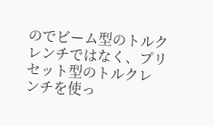のでビーム型のトルクレンチではなく、プリセット型のトルクレ
ンチを使っ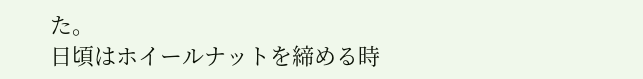た。
日頃はホイールナットを締める時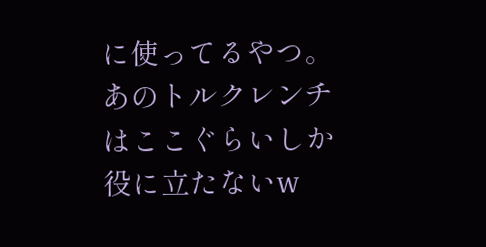に使ってるやつ。
あのトルクレンチはここぐらいしか役に立たないw